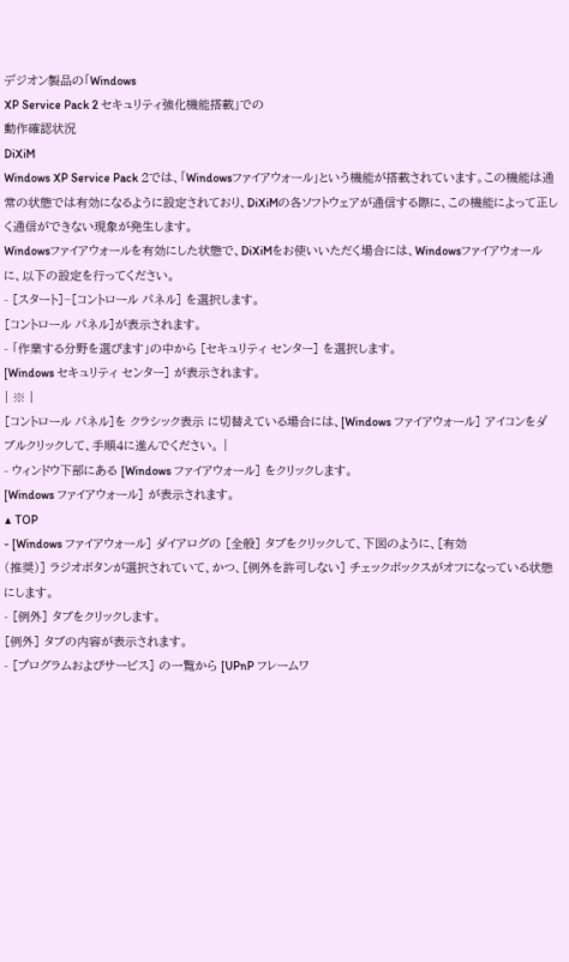デジオン製品の「Windows
XP Service Pack 2 セキュリティ強化機能搭載」での
動作確認状況
DiXiM
Windows XP Service Pack 2では、「Windowsファイアウォール」という機能が搭載されています。この機能は通常の状態では有効になるように設定されており、DiXiMの各ソフトウェアが通信する際に、この機能によって正しく通信ができない現象が発生します。
Windowsファイアウォールを有効にした状態で、DiXiMをお使いいただく場合には、Windowsファイアウォールに、以下の設定を行ってください。
- [スタート]−[コントロール パネル] を選択します。
[コントロール パネル]が表示されます。
- 「作業する分野を選びます」の中から [セキュリティ センター] を選択します。
[Windows セキュリティ センター] が表示されます。
| ※ |
[コントロール パネル]を クラシック表示 に切替えている場合には、[Windows ファイアウォール] アイコンをダブルクリックして、手順4に進んでください。 |
- ウィンドウ下部にある [Windows ファイアウォール] をクリックします。
[Windows ファイアウォール] が表示されます。
▲ TOP
- [Windows ファイアウォール] ダイアログの [全般] タブをクリックして、下図のように、[有効
(推奨)] ラジオボタンが選択されていて、かつ、[例外を許可しない] チェックボックスがオフになっている状態にします。
- [例外] タブをクリックします。
[例外] タブの内容が表示されます。
- [プログラムおよびサービス] の一覧から [UPnP フレームワ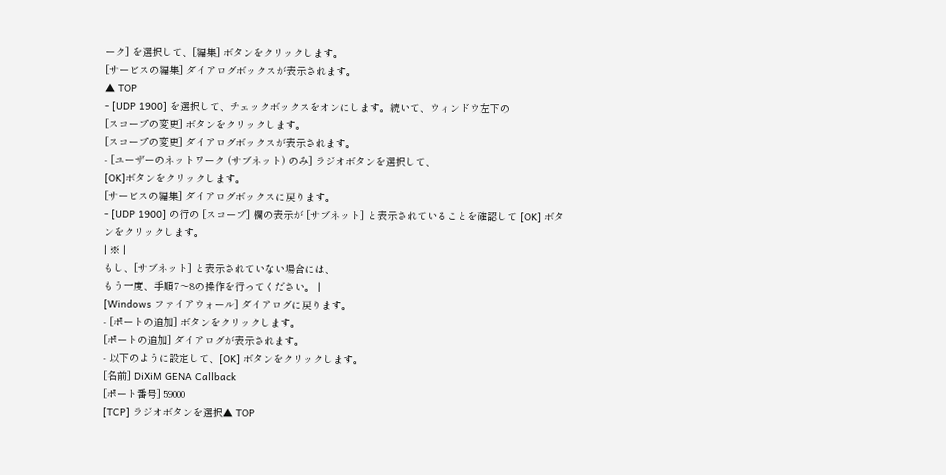ーク] を選択して、[編集] ボタンをクリックします。
[サービスの編集] ダイアログボックスが表示されます。
▲ TOP
- [UDP 1900] を選択して、チェックボックスをオンにします。続いて、ウィンドウ左下の
[スコープの変更] ボタンをクリックします。
[スコープの変更] ダイアログボックスが表示されます。
- [ユーザーのネットワーク (サブネット) のみ] ラジオボタンを選択して、
[OK]ボタンをクリックします。
[サービスの編集] ダイアログボックスに戻ります。
- [UDP 1900] の行の [スコープ] 欄の表示が [サブネット] と表示されていることを確認して [OK] ボタンをクリックします。
| ※ |
もし、[サブネット] と表示されていない場合には、
もう一度、手順7〜8の操作を行ってください。 |
[Windows ファイアウォール] ダイアログに戻ります。
- [ポートの追加] ボタンをクリックします。
[ポートの追加] ダイアログが表示されます。
- 以下のように設定して、[OK] ボタンをクリックします。
[名前] DiXiM GENA Callback
[ポート番号] 59000
[TCP] ラジオボタンを選択▲ TOP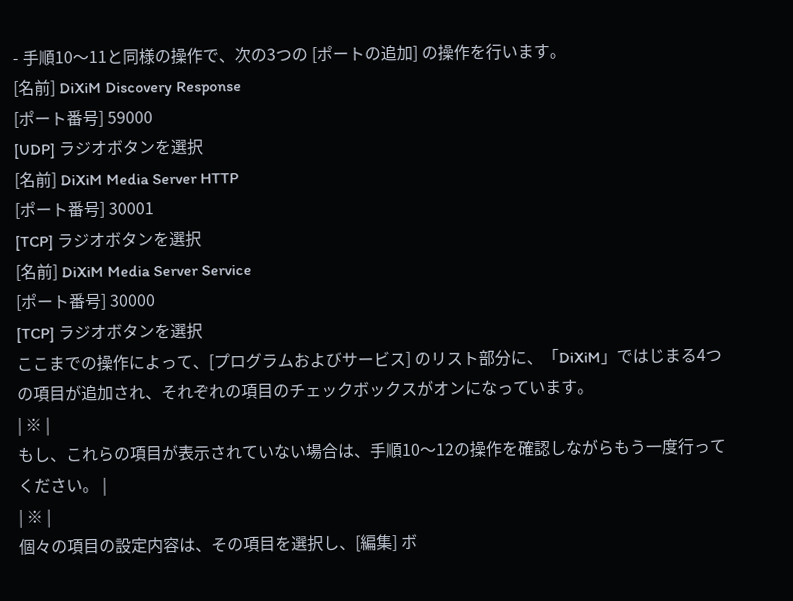- 手順10〜11と同様の操作で、次の3つの [ポートの追加] の操作を行います。
[名前] DiXiM Discovery Response
[ポート番号] 59000
[UDP] ラジオボタンを選択
[名前] DiXiM Media Server HTTP
[ポート番号] 30001
[TCP] ラジオボタンを選択
[名前] DiXiM Media Server Service
[ポート番号] 30000
[TCP] ラジオボタンを選択
ここまでの操作によって、[プログラムおよびサービス] のリスト部分に、「DiXiM」ではじまる4つの項目が追加され、それぞれの項目のチェックボックスがオンになっています。
| ※ |
もし、これらの項目が表示されていない場合は、手順10〜12の操作を確認しながらもう一度行ってください。 |
| ※ |
個々の項目の設定内容は、その項目を選択し、[編集] ボ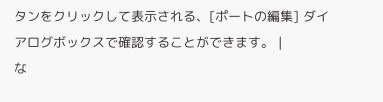タンをクリックして表示される、[ポートの編集] ダイアログボックスで確認することができます。 |
な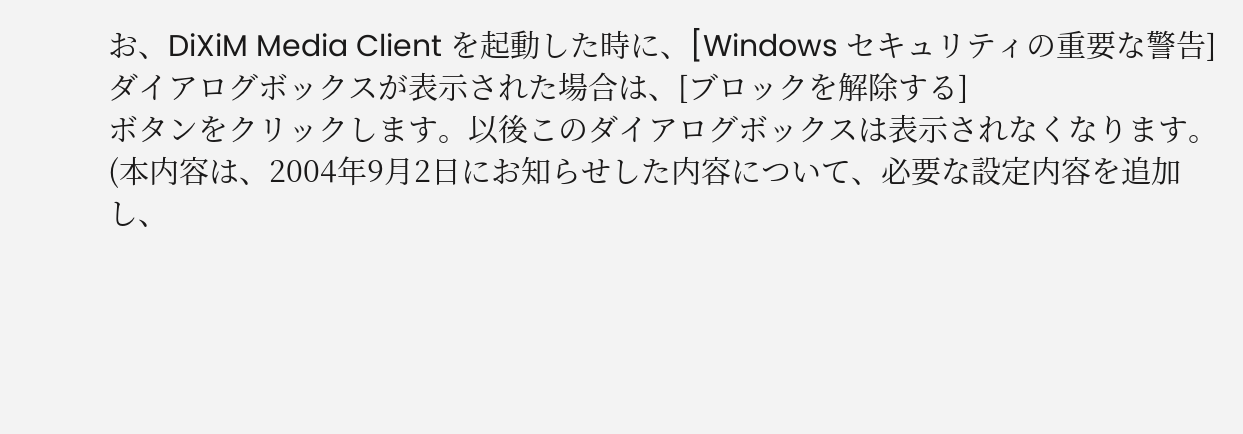お、DiXiM Media Client を起動した時に、[Windows セキュリティの重要な警告] ダイアログボックスが表示された場合は、[ブロックを解除する]
ボタンをクリックします。以後このダイアログボックスは表示されなくなります。
(本内容は、2004年9月2日にお知らせした内容について、必要な設定内容を追加し、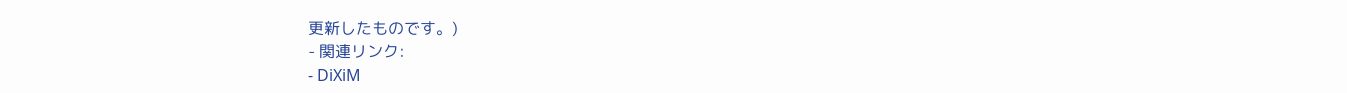更新したものです。)
- 関連リンク:
- DiXiM